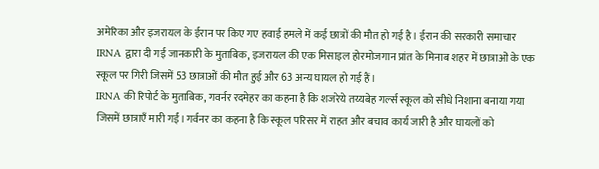अमेरिका और इजरायल के ईरान पर किए गए हवाई हमले में कई छात्रों की मौत हो गई है। ईरान की सरकारी समाचार IRNA द्वारा दी गई जानकारी के मुताबिक, इजरायल की एक मिसाइल होरमोजगान प्रांत के मिनाब शहर में छात्राओं के एक स्कूल पर गिरी जिसमें 53 छात्राओं की मौत हुई और 63 अन्य घायल हो गई हैं।
IRNA की रिपोर्ट के मुताबिक, गवर्नर रदमेहर का कहना है कि शजरेये तय्यबेह गर्ल्स स्कूल को सीधे निशाना बनाया गया जिसमें छात्राएँ मारी गईं। गर्वनर का कहना है कि स्कूल परिसर में राहत और बचाव कार्य जारी है और घायलों को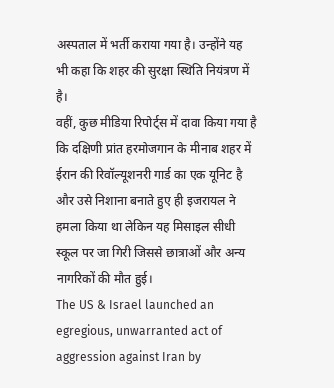अस्पताल में भर्ती कराया गया है। उन्होंने यह भी कहा कि शहर की सुरक्षा स्थिति नियंत्रण में है।
वहीं, कुछ मीडिया रिपोर्ट्स में दावा किया गया है कि दक्षिणी प्रांत हरमोजगान के मीनाब शहर में ईरान की रिवॉल्यूशनरी गार्ड का एक यूनिट है और उसे निशाना बनाते हुए ही इजरायल ने हमला किया था लेकिन यह मिसाइल सीधी स्कूल पर जा गिरी जिससे छात्राओं और अन्य नागरिकों की मौत हुई।
The US & Israel launched an egregious, unwarranted act of aggression against Iran by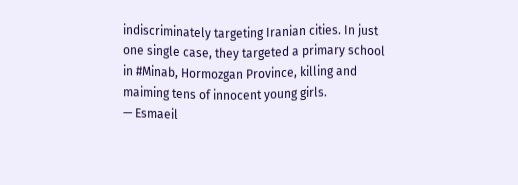indiscriminately targeting Iranian cities. In just one single case, they targeted a primary school in #Minab, Hormozgan Province, killing and maiming tens of innocent young girls.
— Esmaeil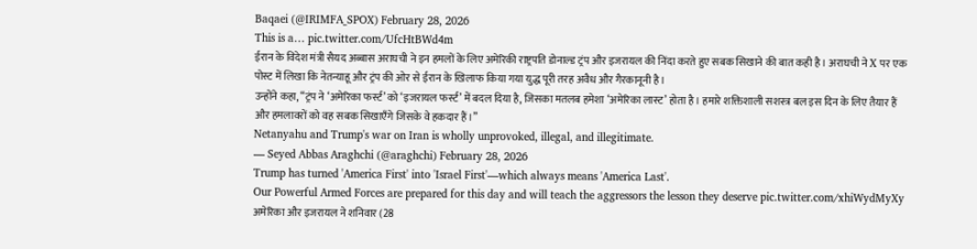Baqaei (@IRIMFA_SPOX) February 28, 2026
This is a… pic.twitter.com/UfcHtBWd4m
ईरान के विदेश मंत्री सैयद अब्बास अराघची ने इन हमलों के लिए अमेरिकी राष्ट्रपति डोनाल्ड ट्रंप और इजरायल की निंदा करते हुए सबक सिखाने की बात कही है। अराघची ने X पर एक पोस्ट में लिखा कि नेतन्याहू और ट्रंप की ओर से ईरान के खिलाफ किया गया युद्ध पूरी तरह अवैध और गैरकानूनी है।
उन्होंने कहा, “ट्रंप ने ‘अमेरिका फर्स्ट’ को ‘इजरायल फर्स्ट’ में बदल दिया है, जिसका मतलब हमेशा ‘अमेरिका लास्ट’ होता है। हमारे शक्तिशाली सशस्त्र बल इस दिन के लिए तैयार हैं और हमलावरों को वह सबक सिखाएँगे जिसके वे हकदार हैं।”
Netanyahu and Trump's war on Iran is wholly unprovoked, illegal, and illegitimate.
— Seyed Abbas Araghchi (@araghchi) February 28, 2026
Trump has turned 'America First' into 'Israel First'—which always means 'America Last'.
Our Powerful Armed Forces are prepared for this day and will teach the aggressors the lesson they deserve pic.twitter.com/xhiWydMyXy
अमेरिका और इजरायल ने शनिवार (28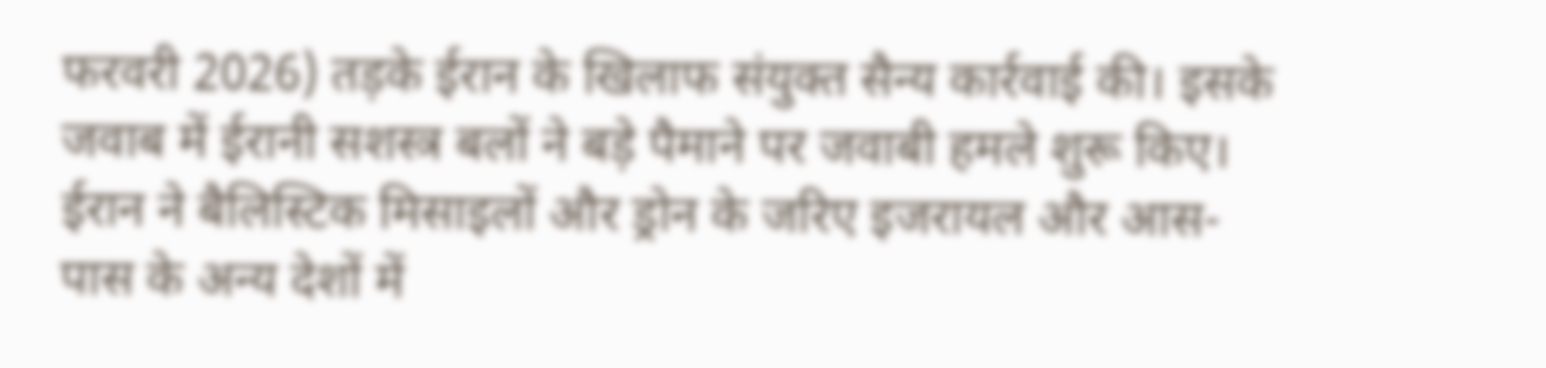फरवरी 2026) तड़के ईरान के खिलाफ संयुक्त सैन्य कार्रवाई की। इसके जवाब में ईरानी सशस्त्र बलों ने बड़े पैमाने पर जवाबी हमले शुरू किए। ईरान ने बैलिस्टिक मिसाइलों और ड्रोन के जरिए इजरायल और आस-पास के अन्य देशों में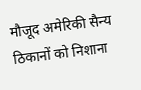मौजूद अमेरिकी सैन्य ठिकानों को निशाना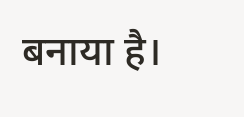बनाया है।